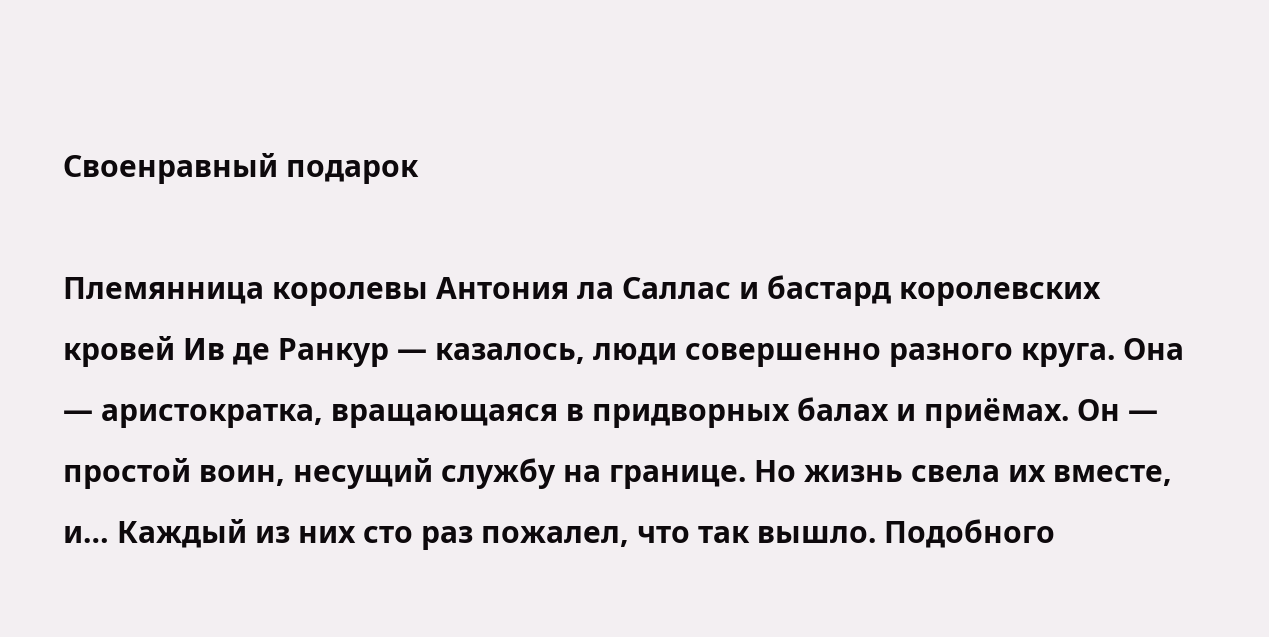Своенравный подарок

Племянница королевы Антония ла Саллас и бастард королевских кровей Ив де Ранкур — казалось, люди совершенно разного круга. Она — аристократка, вращающаяся в придворных балах и приёмах. Он — простой воин, несущий службу на границе. Но жизнь свела их вместе, и… Каждый из них сто раз пожалел, что так вышло. Подобного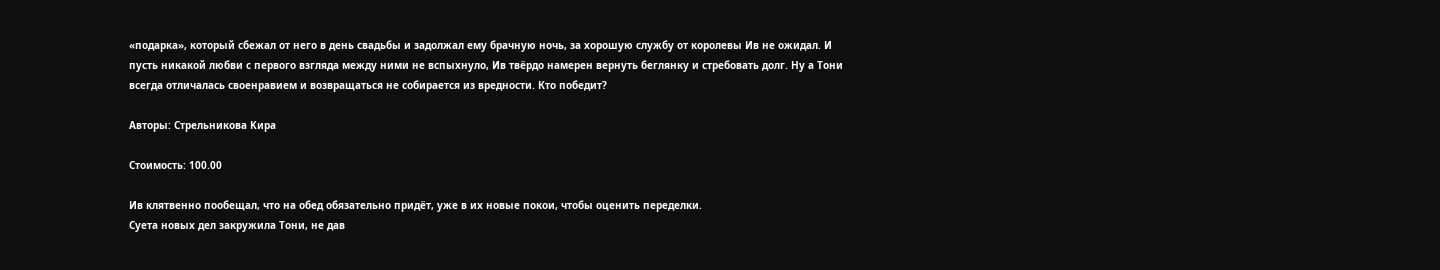«подарка», который сбежал от него в день свадьбы и задолжал ему брачную ночь, за хорошую службу от королевы Ив не ожидал. И пусть никакой любви с первого взгляда между ними не вспыхнуло, Ив твёрдо намерен вернуть беглянку и стребовать долг. Ну а Тони всегда отличалась своенравием и возвращаться не собирается из вредности. Кто победит?

Авторы: Стрeльникoва Kирa

Стоимость: 100.00

Ив клятвенно пообещал, что на обед обязательно придёт, уже в их новые покои, чтобы оценить переделки.
Суета новых дел закружила Тони, не дав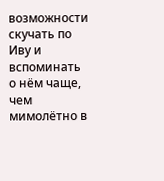возможности скучать по Иву и вспоминать о нём чаще, чем мимолётно в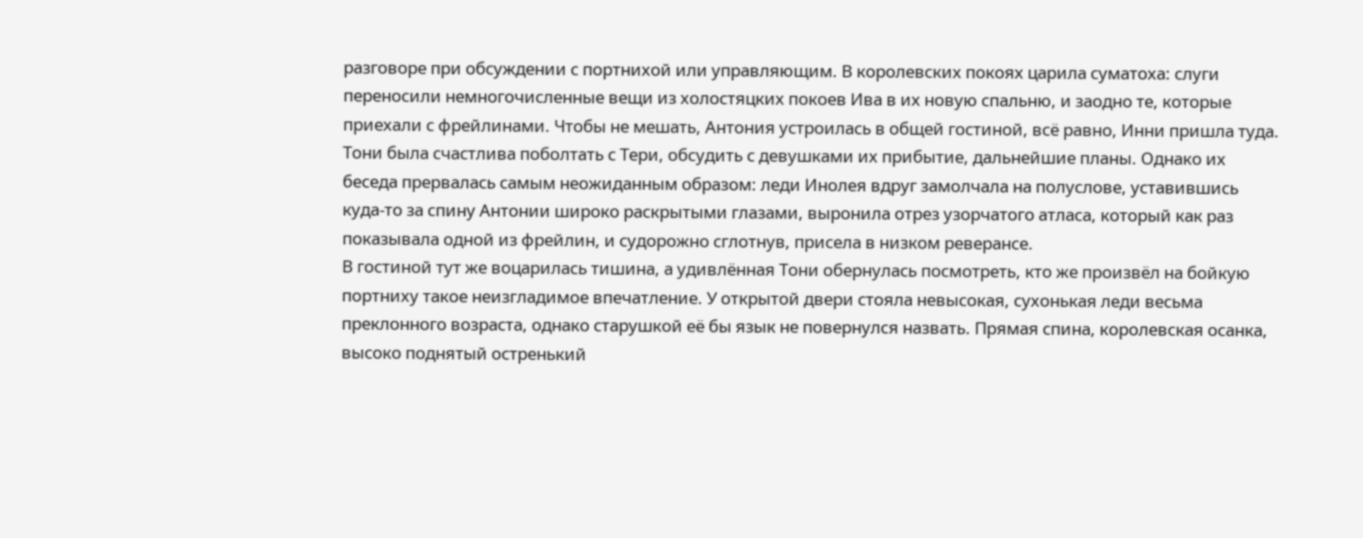разговоре при обсуждении с портнихой или управляющим. В королевских покоях царила суматоха: слуги переносили немногочисленные вещи из холостяцких покоев Ива в их новую спальню, и заодно те, которые приехали с фрейлинами. Чтобы не мешать, Антония устроилась в общей гостиной, всё равно, Инни пришла туда. Тони была счастлива поболтать с Тери, обсудить с девушками их прибытие, дальнейшие планы. Однако их беседа прервалась самым неожиданным образом: леди Инолея вдруг замолчала на полуслове, уставившись куда-то за спину Антонии широко раскрытыми глазами, выронила отрез узорчатого атласа, который как раз показывала одной из фрейлин, и судорожно сглотнув, присела в низком реверансе.
В гостиной тут же воцарилась тишина, а удивлённая Тони обернулась посмотреть, кто же произвёл на бойкую портниху такое неизгладимое впечатление. У открытой двери стояла невысокая, сухонькая леди весьма преклонного возраста, однако старушкой её бы язык не повернулся назвать. Прямая спина, королевская осанка, высоко поднятый остренький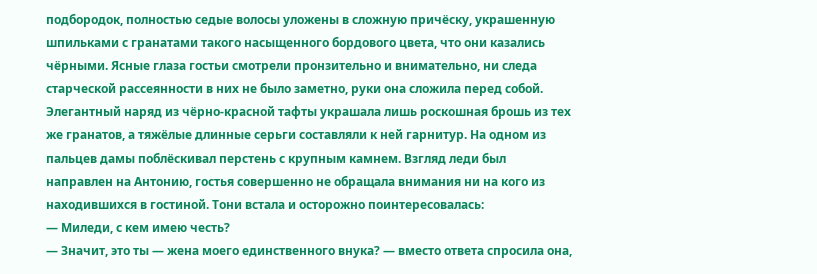подбородок, полностью седые волосы уложены в сложную причёску, украшенную шпильками с гранатами такого насыщенного бордового цвета, что они казались чёрными. Ясные глаза гостьи смотрели пронзительно и внимательно, ни следа старческой рассеянности в них не было заметно, руки она сложила перед собой. Элегантный наряд из чёрно-красной тафты украшала лишь роскошная брошь из тех же гранатов, а тяжёлые длинные серьги составляли к ней гарнитур. На одном из пальцев дамы поблёскивал перстень с крупным камнем. Взгляд леди был направлен на Антонию, гостья совершенно не обращала внимания ни на кого из находившихся в гостиной. Тони встала и осторожно поинтересовалась:
— Миледи, с кем имею честь?
— Значит, это ты — жена моего единственного внука? — вместо ответа спросила она,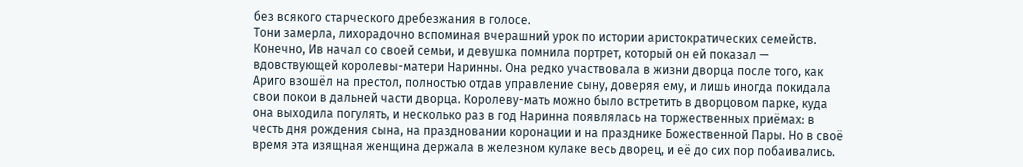без всякого старческого дребезжания в голосе.
Тони замерла, лихорадочно вспоминая вчерашний урок по истории аристократических семейств. Конечно, Ив начал со своей семьи, и девушка помнила портрет, который он ей показал — вдовствующей королевы-матери Наринны. Она редко участвовала в жизни дворца после того, как Ариго взошёл на престол, полностью отдав управление сыну, доверяя ему, и лишь иногда покидала свои покои в дальней части дворца. Королеву-мать можно было встретить в дворцовом парке, куда она выходила погулять, и несколько раз в год Наринна появлялась на торжественных приёмах: в честь дня рождения сына, на праздновании коронации и на празднике Божественной Пары. Но в своё время эта изящная женщина держала в железном кулаке весь дворец, и её до сих пор побаивались.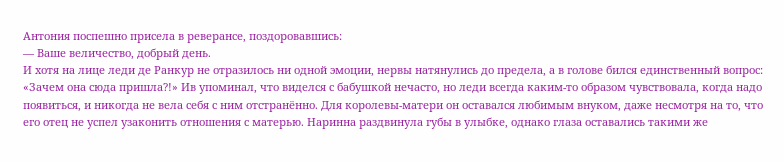Антония поспешно присела в реверансе, поздоровавшись:
— Ваше величество, добрый день.
И хотя на лице леди де Ранкур не отразилось ни одной эмоции, нервы натянулись до предела, а в голове бился единственный вопрос: «Зачем она сюда пришла?!» Ив упоминал, что виделся с бабушкой нечасто, но леди всегда каким-то образом чувствовала, когда надо появиться, и никогда не вела себя с ним отстранённо. Для королевы-матери он оставался любимым внуком, даже несмотря на то, что его отец не успел узаконить отношения с матерью. Наринна раздвинула губы в улыбке, однако глаза оставались такими же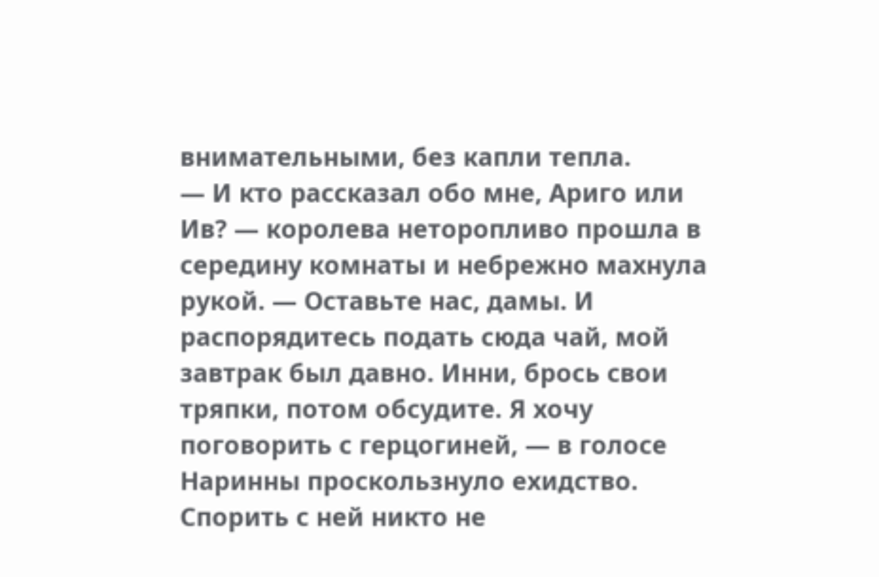внимательными, без капли тепла.
— И кто рассказал обо мне, Ариго или Ив? — королева неторопливо прошла в середину комнаты и небрежно махнула рукой. — Оставьте нас, дамы. И распорядитесь подать сюда чай, мой завтрак был давно. Инни, брось свои тряпки, потом обсудите. Я хочу поговорить с герцогиней, — в голосе Наринны проскользнуло ехидство.
Спорить с ней никто не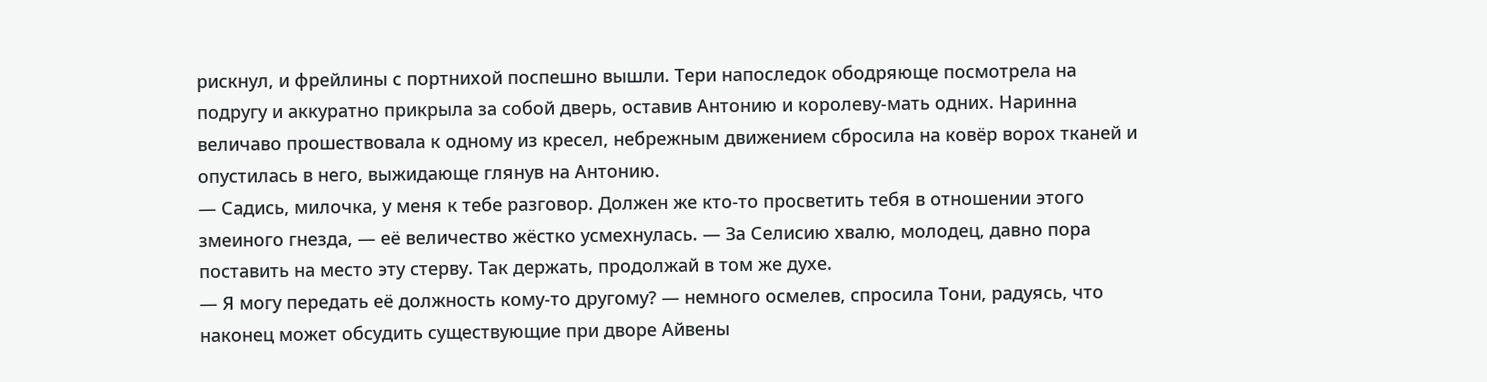рискнул, и фрейлины с портнихой поспешно вышли. Тери напоследок ободряюще посмотрела на подругу и аккуратно прикрыла за собой дверь, оставив Антонию и королеву-мать одних. Наринна величаво прошествовала к одному из кресел, небрежным движением сбросила на ковёр ворох тканей и опустилась в него, выжидающе глянув на Антонию.
— Садись, милочка, у меня к тебе разговор. Должен же кто-то просветить тебя в отношении этого змеиного гнезда, — её величество жёстко усмехнулась. — За Селисию хвалю, молодец, давно пора поставить на место эту стерву. Так держать, продолжай в том же духе.
— Я могу передать её должность кому-то другому? — немного осмелев, спросила Тони, радуясь, что наконец может обсудить существующие при дворе Айвены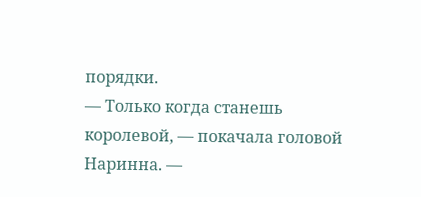порядки.
— Только когда станешь королевой, — покачала головой Наринна. —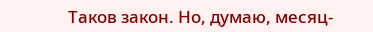Таков закон. Но, думаю, месяц-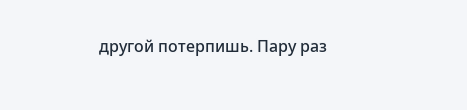другой потерпишь. Пару раз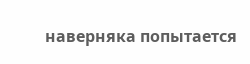наверняка попытается